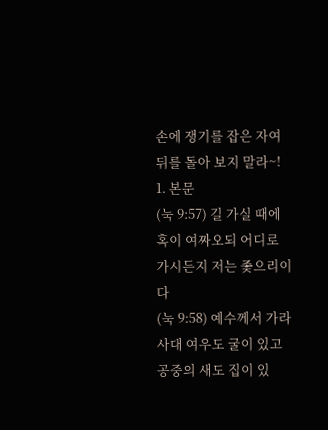손에 쟁기를 잡은 자여 뒤를 돌아 보지 말라~!
1. 본문
(눅 9:57) 길 가실 때에 혹이 여짜오되 어디로 가시든지 저는 좇으리이다
(눅 9:58) 예수께서 가라사대 여우도 굴이 있고 공중의 새도 집이 있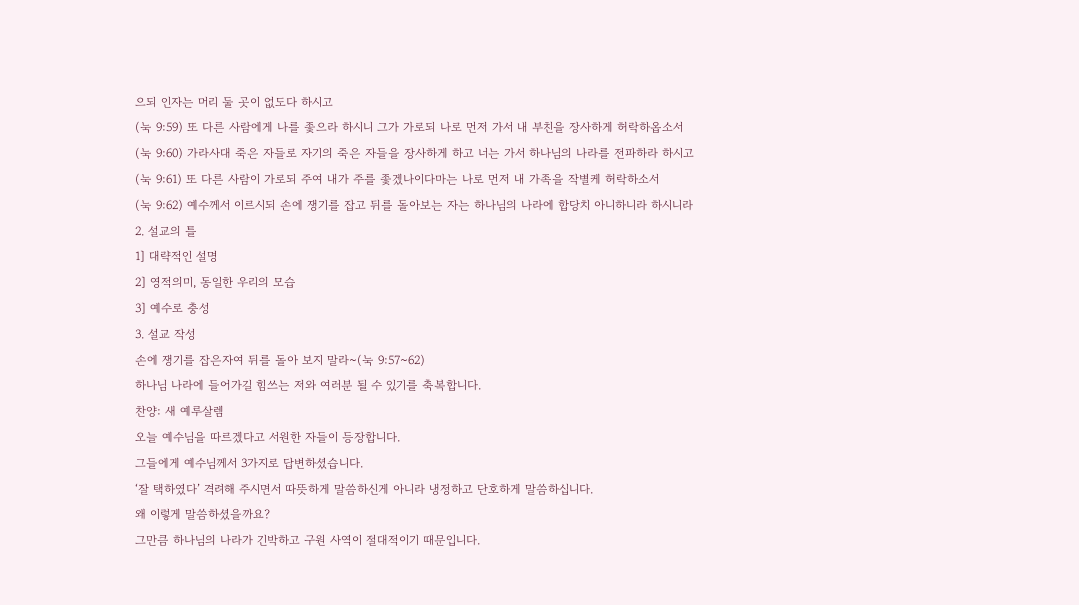으되 인자는 머리 둘 곳이 없도다 하시고
(눅 9:59) 또 다른 사람에게 나를 좇으라 하시니 그가 가로되 나로 먼저 가서 내 부친을 장사하게 허락하옵소서
(눅 9:60) 가라사대 죽은 자들로 자기의 죽은 자들을 장사하게 하고 너는 가서 하나님의 나라를 전파하라 하시고
(눅 9:61) 또 다른 사람이 가로되 주여 내가 주를 좇겠나이다마는 나로 먼저 내 가족을 작별케 허락하소서
(눅 9:62) 예수께서 이르시되 손에 쟁기를 잡고 뒤를 돌아보는 자는 하나님의 나라에 합당치 아니하니라 하시니라
2. 설교의 틀
1] 대략적인 설명
2] 영적의미, 동일한 우리의 모습
3] 예수로 충성
3. 설교 작성
손에 쟁기를 잡은자여 뒤를 돌아 보지 말라~(눅 9:57~62)
하나님 나라에 들어가길 힘쓰는 저와 여러분 될 수 있기를 축복합니다.
찬양: 새 예루살렘
오늘 예수님을 따르겠다고 서원한 자들이 등장합니다.
그들에게 예수님께서 3가지로 답변하셨습니다.
‘잘 택하였다’ 격려해 주시면서 따뜻하게 말씀하신게 아니라 냉정하고 단호하게 말씀하십니다.
왜 이렇게 말씀하셨을까요?
그만큼 하나님의 나라가 긴박하고 구원 사역이 절대적이기 때문입니다.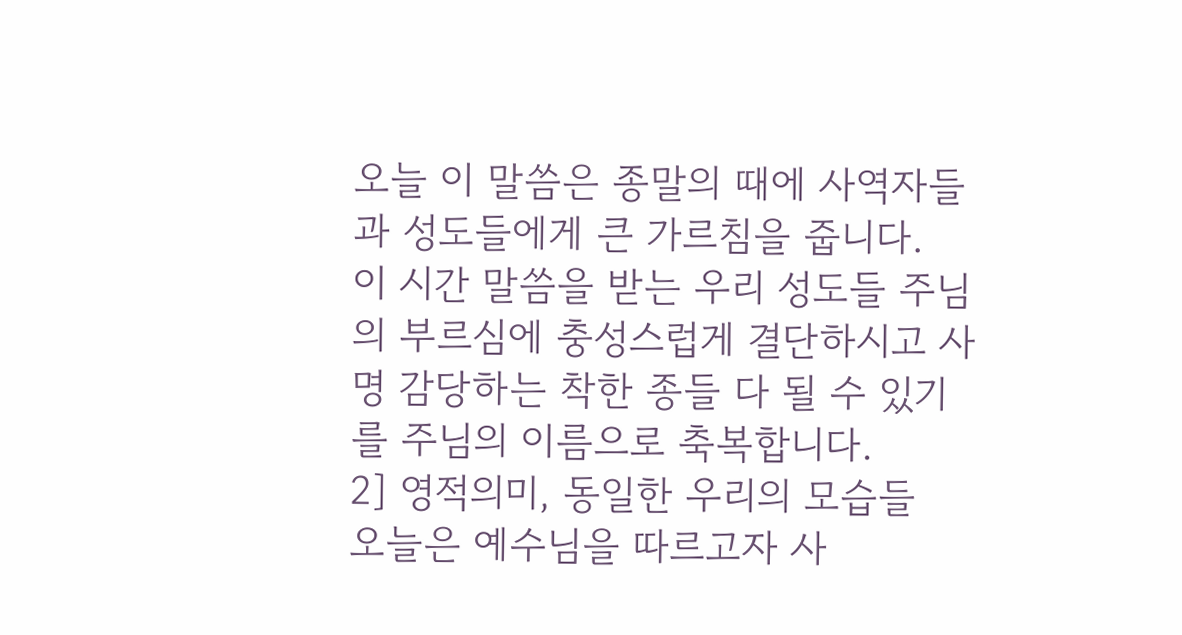오늘 이 말씀은 종말의 때에 사역자들과 성도들에게 큰 가르침을 줍니다.
이 시간 말씀을 받는 우리 성도들 주님의 부르심에 충성스럽게 결단하시고 사명 감당하는 착한 종들 다 될 수 있기를 주님의 이름으로 축복합니다.
2] 영적의미, 동일한 우리의 모습들
오늘은 예수님을 따르고자 사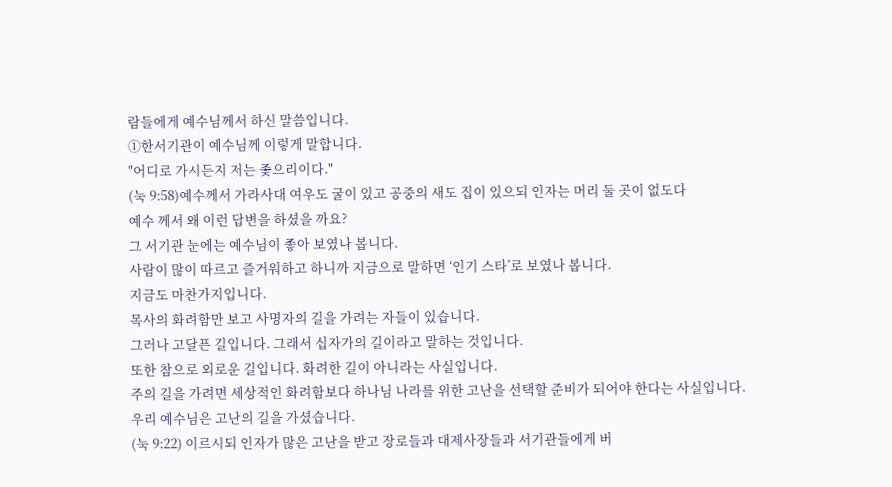람들에게 예수님께서 하신 말씀입니다.
①한서기관이 예수님께 이렇게 말합니다.
"어디로 가시든지 저는 좇으리이다."
(눅 9:58)예수께서 가라사대 여우도 굴이 있고 공중의 새도 집이 있으되 인자는 머리 둘 곳이 없도다
예수 께서 왜 이런 답변을 하셨을 까요?
그 서기관 눈에는 예수님이 좋아 보였나 봅니다.
사람이 많이 따르고 즐거워하고 하니까 지금으로 말하면 ‘인기 스타’로 보였나 봅니다.
지금도 마찬가지입니다.
목사의 화려함만 보고 사명자의 길을 가려는 자들이 있습니다.
그러나 고달픈 길입니다. 그래서 십자가의 길이라고 말하는 것입니다.
또한 참으로 외로운 길입니다. 화려한 길이 아니라는 사실입니다.
주의 길을 가려면 세상적인 화려함보다 하나님 나라를 위한 고난을 선택할 준비가 되어야 한다는 사실입니다.
우리 예수님은 고난의 길을 가셨습니다.
(눅 9:22) 이르시되 인자가 많은 고난을 받고 장로들과 대제사장들과 서기관들에게 버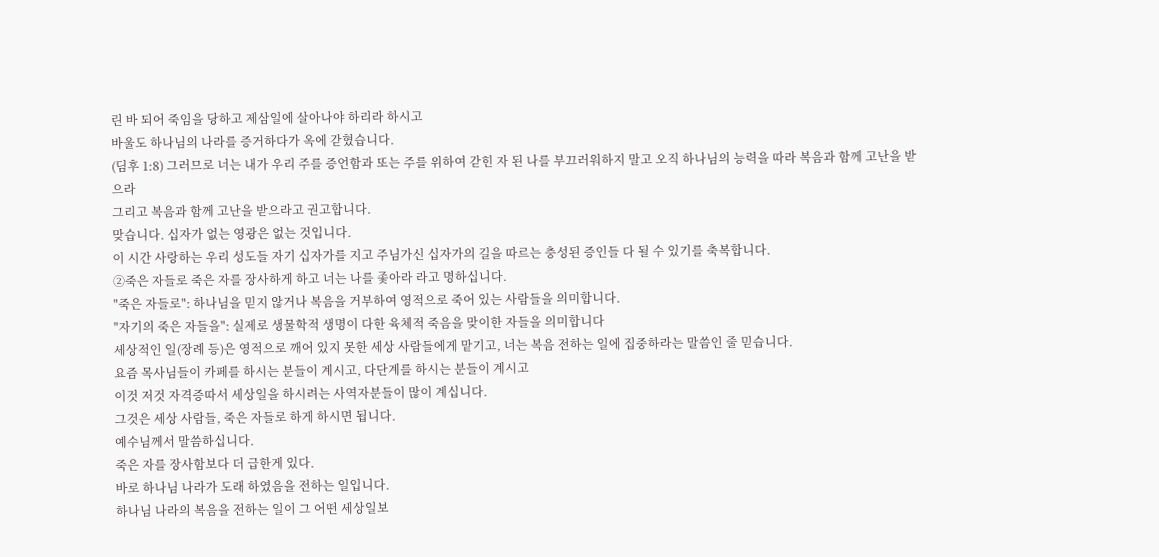린 바 되어 죽임을 당하고 제삼일에 살아나야 하리라 하시고
바울도 하나님의 나라를 증거하다가 옥에 갇혔습니다.
(딤후 1:8) 그러므로 너는 내가 우리 주를 증언함과 또는 주를 위하여 갇힌 자 된 나를 부끄러워하지 말고 오직 하나님의 능력을 따라 복음과 함께 고난을 받으라
그리고 복음과 함께 고난을 받으라고 권고합니다.
맞습니다. 십자가 없는 영광은 없는 것입니다.
이 시간 사랑하는 우리 성도들 자기 십자가를 지고 주님가신 십자가의 길을 따르는 충성된 증인들 다 될 수 있기를 축복합니다.
②죽은 자들로 죽은 자를 장사하게 하고 너는 나를 좇아라 라고 명하십니다.
"죽은 자들로": 하나님을 믿지 않거나 복음을 거부하여 영적으로 죽어 있는 사람들을 의미합니다.
"자기의 죽은 자들을": 실제로 생물학적 생명이 다한 육체적 죽음을 맞이한 자들을 의미합니다
세상적인 일(장례 등)은 영적으로 깨어 있지 못한 세상 사람들에게 맡기고, 너는 복음 전하는 일에 집중하라는 말씀인 줄 믿습니다.
요즘 목사님들이 카페를 하시는 분들이 계시고, 다단계를 하시는 분들이 계시고
이것 저것 자격증따서 세상일을 하시려는 사역자분들이 많이 계십니다.
그것은 세상 사람들, 죽은 자들로 하게 하시면 됩니다.
예수님께서 말씀하십니다.
죽은 자를 장사함보다 더 급한게 있다.
바로 하나님 나라가 도래 하였음을 전하는 일입니다.
하나님 나라의 복음을 전하는 일이 그 어떤 세상일보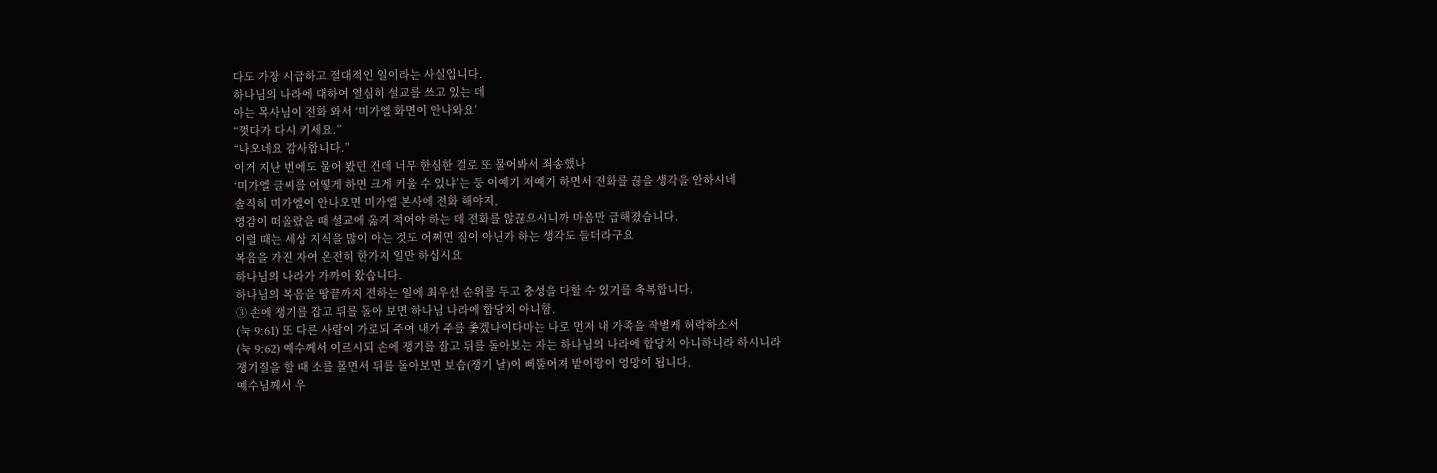다도 가장 시급하고 절대적인 일이라는 사실입니다.
하나님의 나라에 대하여 열심히 설교를 쓰고 있는 데
아는 목사님이 전화 와서 ‘미가엘 화면이 안나와요’
“껏다가 다시 키세요.”
“나오네요 감사합니다.”
이거 지난 번에도 물어 봤던 건데 너무 한심한 걸로 또 물어봐서 죄송했나
‘미가엘 글씨를 어떻게 하면 크게 키울 수 있냐’는 둥 이예기 저예기 하면서 전화를 끊을 생각을 안하시네
솔직히 미가엘이 안나오면 미가엘 본사에 전화 해야지,
영감이 떠올랐을 때 설교에 옮겨 적어야 하는 데 전화를 않끊으시니까 마음만 급해졌습니다.
이럴 때는 세상 지식을 많이 아는 것도 어쩌면 짐이 아닌가 하는 생각도 들더라구요
복음을 가진 자여 온전히 한가지 일만 하십시요
하나님의 나라가 가까이 왔습니다.
하나님의 복음을 땅끝까지 전하는 일에 최우선 순위를 두고 충성을 다할 수 있기를 축복합니다.
③ 손에 쟁기를 잡고 뒤를 돌아 보면 하나님 나라에 합당치 아니함.
(눅 9:61) 또 다른 사람이 가로되 주여 내가 주를 좇겠나이다마는 나로 먼저 내 가족을 작별케 허락하소서
(눅 9:62) 예수께서 이르시되 손에 쟁기를 잡고 뒤를 돌아보는 자는 하나님의 나라에 합당치 아니하니라 하시니라
쟁기질을 할 때 소를 몰면서 뒤를 돌아보면 보습(쟁기 날)이 삐뚤어져 밭이랑이 엉망이 됩니다.
예수님께서 우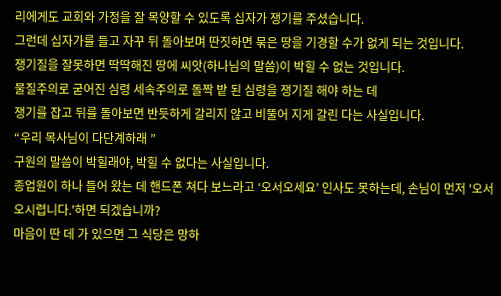리에게도 교회와 가정을 잘 목양할 수 있도록 십자가 쟁기를 주셨습니다.
그런데 십자가를 들고 자꾸 뒤 돌아보며 딴짓하면 묶은 땅을 기경할 수가 없게 되는 것입니다.
쟁기질을 잘못하면 딱딱해진 땅에 씨앗(하나님의 말씀)이 박힐 수 없는 것입니다.
물질주의로 굳어진 심령 세속주의로 돌짝 밭 된 심령을 쟁기질 해야 하는 데
쟁기를 잡고 뒤를 돌아보면 반듯하게 갈리지 않고 비뚤어 지게 갈린 다는 사실입니다.
“우리 목사님이 다단계하래 ”
구원의 말씀이 박힐래야, 박힐 수 없다는 사실입니다.
종업원이 하나 들어 왔는 데 핸드폰 쳐다 보느라고 ‘오서오세요’ 인사도 못하는데, 손님이 먼저 '오서 오시렵니다.'하면 되겠습니까?
마음이 딴 데 가 있으면 그 식당은 망하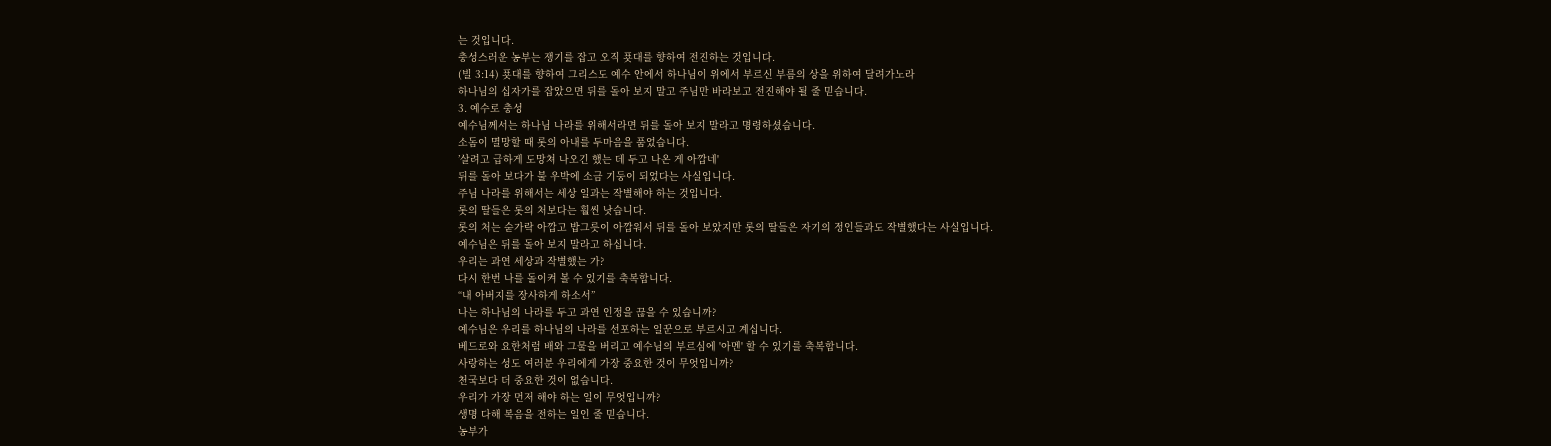는 것입니다.
충성스러운 농부는 쟁기를 잡고 오직 푯대를 향하여 전진하는 것입니다.
(빌 3:14) 푯대를 향하여 그리스도 예수 안에서 하나님이 위에서 부르신 부름의 상을 위하여 달려가노라
하나님의 십자가를 잡았으면 뒤를 돌아 보지 말고 주님만 바라보고 전진해야 될 줄 믿습니다.
3. 예수로 충성
예수님께서는 하나님 나라를 위해서라면 뒤를 돌아 보지 말라고 명령하셨습니다.
소돔이 멸망할 때 롯의 아내를 두마음을 품었습니다.
’살려고 급하게 도망쳐 나오긴 했는 데 두고 나온 게 아깝네'
뒤를 돌아 보다가 불 우박에 소금 기둥이 되었다는 사실입니다.
주님 나라를 위해서는 세상 일과는 작별해야 하는 것입니다.
롯의 딸들은 롯의 처보다는 훨씬 낫습니다.
롯의 처는 숟가락 아깝고 밥그릇이 아깝워서 뒤를 돌아 보았지만 롯의 딸들은 자기의 정인들과도 작별했다는 사실입니다.
예수님은 뒤를 돌아 보지 말라고 하십니다.
우리는 과연 세상과 작별했는 가?
다시 한번 나를 돌이켜 볼 수 있기를 축복합니다.
“내 아버지를 장사하게 하소서”
나는 하나님의 나라를 두고 과연 인정을 끊을 수 있습니까?
예수님은 우리를 하나님의 나라를 선포하는 일꾼으로 부르시고 계십니다.
베드로와 요한처럼 배와 그물을 버리고 예수님의 부르심에 '아멘' 할 수 있기를 축복합니다.
사랑하는 성도 여러분 우리에게 가장 중요한 것이 무엇입니까?
천국보다 더 중요한 것이 없습니다.
우리가 가장 먼저 해야 하는 일이 무엇입니까?
생명 다해 복음을 전하는 일인 줄 믿습니다.
농부가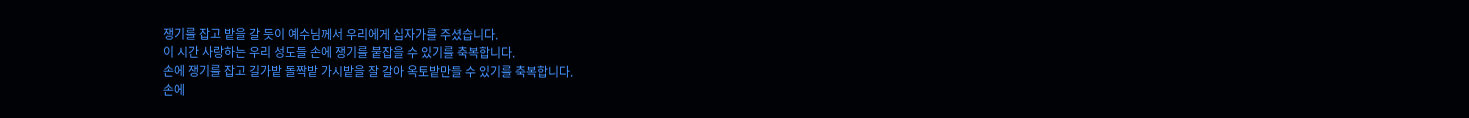쟁기를 잡고 밭을 갈 듯이 예수님께서 우리에게 십자가를 주셨습니다.
이 시간 사랑하는 우리 성도들 손에 쟁기를 붙잡을 수 있기를 축복합니다.
손에 쟁기를 잡고 길가밭 돌짝밭 가시밭을 잘 갈아 옥토밭만들 수 있기를 축복합니다.
손에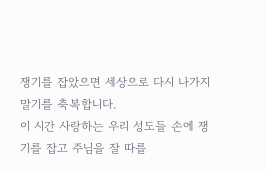쟁기를 잡았으면 세상으로 다시 나가지 말기를 축복합니다.
이 시간 사랑하는 우리 성도들 손에 쟁기를 잡고 주님을 잘 따를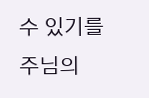수 있기를 주님의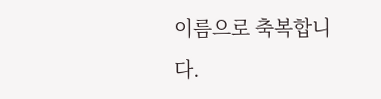이름으로 축복합니다.